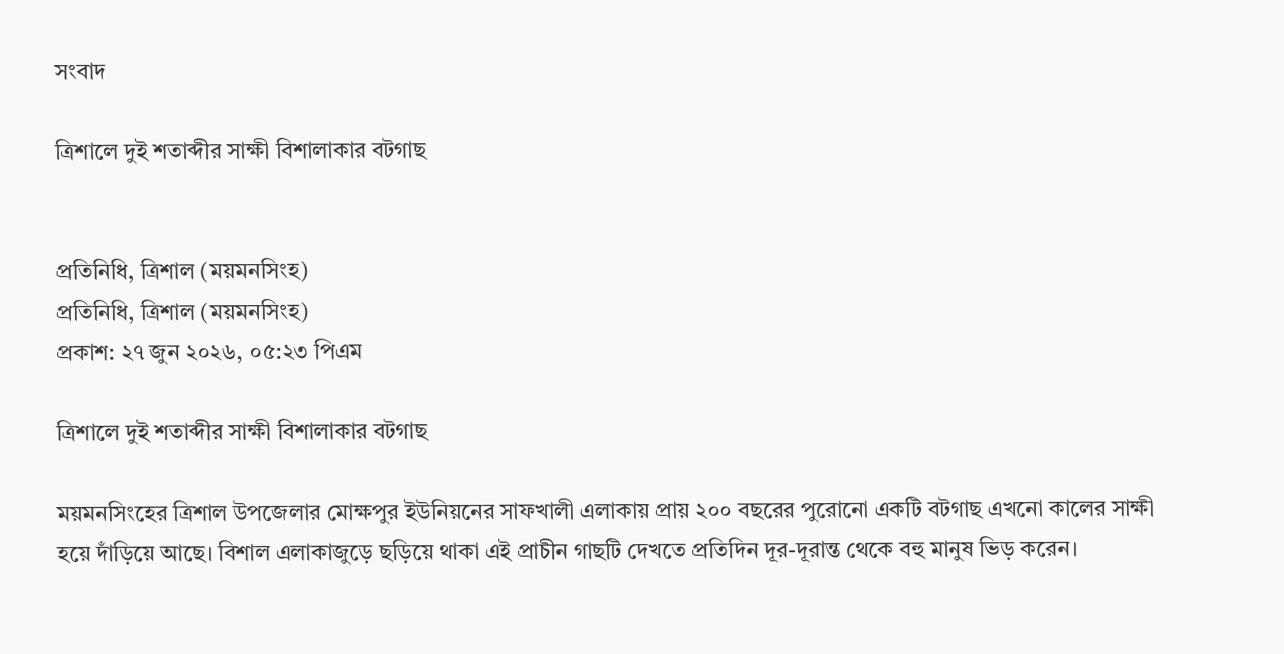সংবাদ

ত্রিশালে দুই শতাব্দীর সাক্ষী বিশালাকার বটগাছ


প্রতিনিধি, ত্রিশাল (ময়মনসিংহ)
প্রতিনিধি, ত্রিশাল (ময়মনসিংহ)
প্রকাশ: ২৭ জুন ২০২৬, ০৫:২৩ পিএম

ত্রিশালে দুই শতাব্দীর সাক্ষী বিশালাকার বটগাছ

ময়মনসিংহের ত্রিশাল উপজেলার মোক্ষপুর ইউনিয়নের সাফখালী এলাকায় প্রায় ২০০ বছরের পুরোনো একটি বটগাছ এখনো কালের সাক্ষী হয়ে দাঁড়িয়ে আছে। বিশাল এলাকাজুড়ে ছড়িয়ে থাকা এই প্রাচীন গাছটি দেখতে প্রতিদিন দূর-দূরান্ত থেকে বহু মানুষ ভিড় করেন।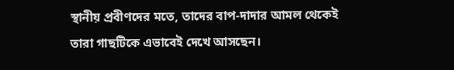স্থানীয় প্রবীণদের মতে, তাদের বাপ-দাদার আমল থেকেই তারা গাছটিকে এভাবেই দেখে আসছেন।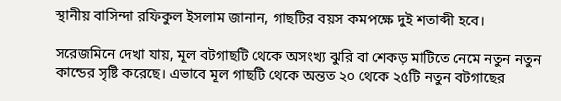স্থানীয় বাসিন্দা রফিকুল ইসলাম জানান, গাছটির বয়স কমপক্ষে দুই শতাব্দী হবে।

সরেজমিনে দেখা যায়, মূল বটগাছটি থেকে অসংখ্য ঝুরি বা শেকড় মাটিতে নেমে নতুন নতুন কান্ডের সৃষ্টি করেছে। এভাবে মূল গাছটি থেকে অন্তত ২০ থেকে ২৫টি নতুন বটগাছের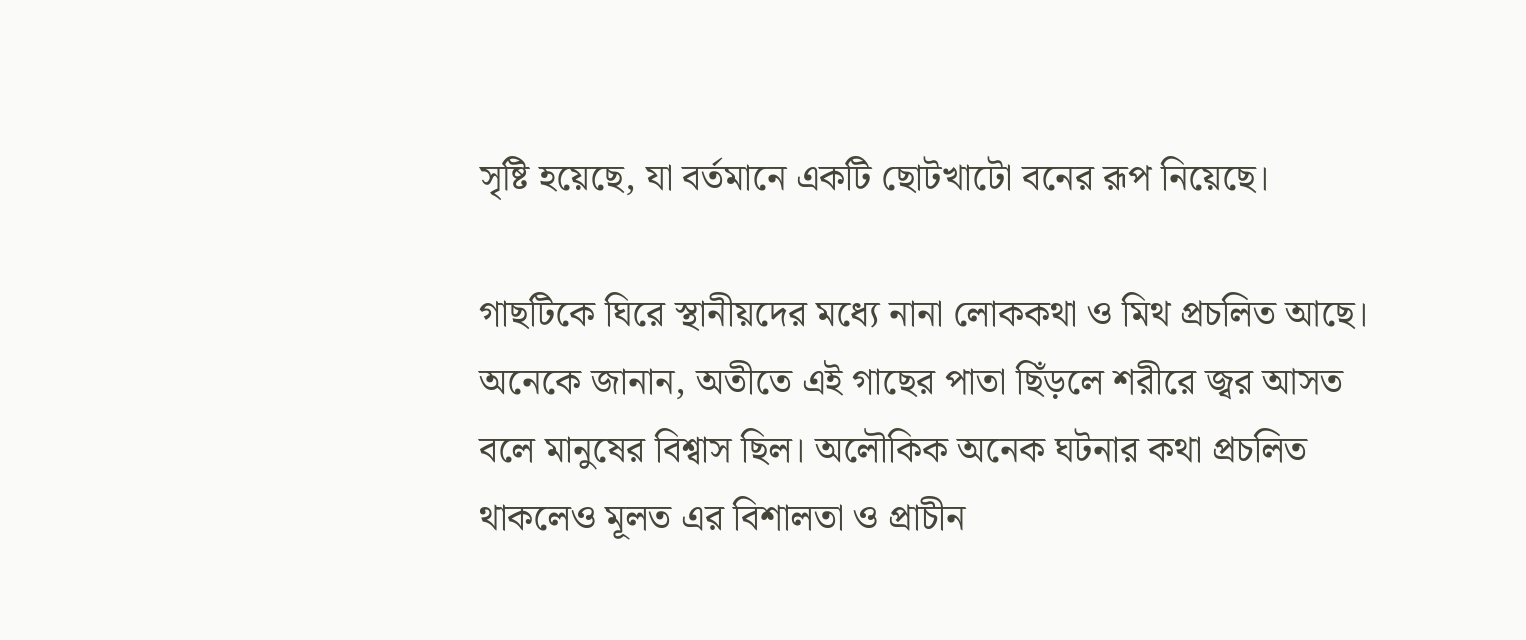সৃষ্টি হয়েছে, যা বর্তমানে একটি ছোটখাটো বনের রূপ নিয়েছে।

গাছটিকে ঘিরে স্থানীয়দের মধ্যে নানা লোককথা ও মিথ প্রচলিত আছে। অনেকে জানান, অতীতে এই গাছের পাতা ছিঁড়লে শরীরে জ্বর আসত বলে মানুষের বিশ্বাস ছিল। অলৌকিক অনেক ঘটনার কথা প্রচলিত থাকলেও মূলত এর বিশালতা ও প্রাচীন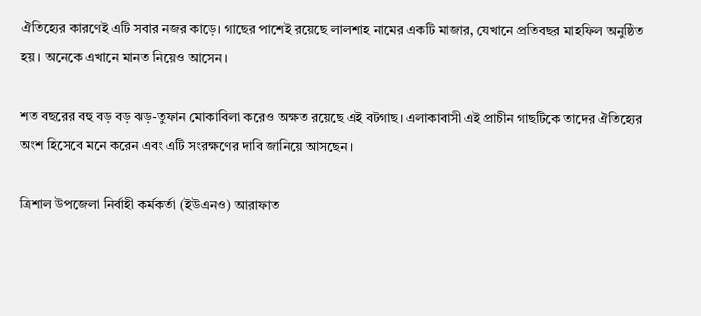ঐতিহ্যের কারণেই এটি সবার নজর কাড়ে। গাছের পাশেই রয়েছে লালশাহ নামের একটি মাজার, যেখানে প্রতিবছর মাহফিল অনুষ্ঠিত হয়। অনেকে এখানে মানত নিয়েও আসেন।

শত বছরের বহু বড় বড় ঝড়-তুফান মোকাবিলা করেও অক্ষত রয়েছে এই বটগাছ। এলাকাবাসী এই প্রাচীন গাছটিকে তাদের ঐতিহ্যের অংশ হিসেবে মনে করেন এবং এটি সংরক্ষণের দাবি জানিয়ে আসছেন।

ত্রিশাল উপজেলা নির্বাহী কর্মকর্তা (ইউএনও) আরাফাত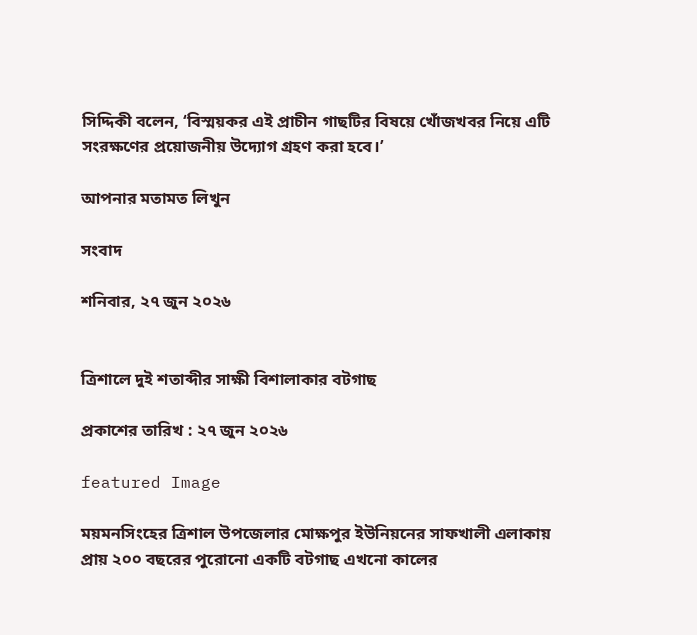সিদ্দিকী বলেন, ‘বিস্ময়কর এই প্রাচীন গাছটির বিষয়ে খোঁজখবর নিয়ে এটি সংরক্ষণের প্রয়োজনীয় উদ্যোগ গ্রহণ করা হবে।’

আপনার মতামত লিখুন

সংবাদ

শনিবার, ২৭ জুন ২০২৬


ত্রিশালে দুই শতাব্দীর সাক্ষী বিশালাকার বটগাছ

প্রকাশের তারিখ : ২৭ জুন ২০২৬

featured Image

ময়মনসিংহের ত্রিশাল উপজেলার মোক্ষপুর ইউনিয়নের সাফখালী এলাকায় প্রায় ২০০ বছরের পুরোনো একটি বটগাছ এখনো কালের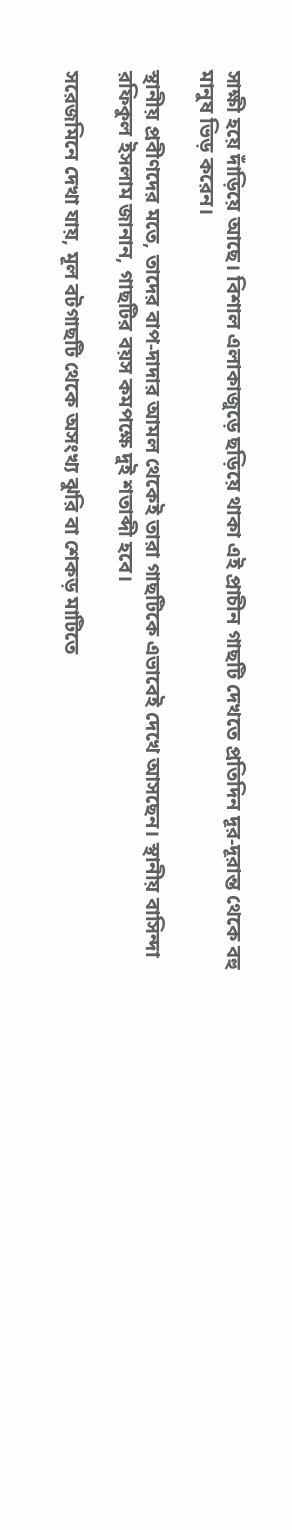সাক্ষী হয়ে দাঁড়িয়ে আছে। বিশাল এলাকাজুড়ে ছড়িয়ে থাকা এই প্রাচীন গাছটি দেখতে প্রতিদিন দূর-দূরান্ত থেকে বহু মানুষ ভিড় করেন।

স্থানীয় প্রবীণদের মতে, তাদের বাপ-দাদার আমল থেকেই তারা গাছটিকে এভাবেই দেখে আসছেন। স্থানীয় বাসিন্দা রফিকুল ইসলাম জানান, গাছটির বয়স কমপক্ষে দুই শতাব্দী হবে।

সরেজমিনে দেখা যায়, মূল বটগাছটি থেকে অসংখ্য ঝুরি বা শেকড় মাটিতে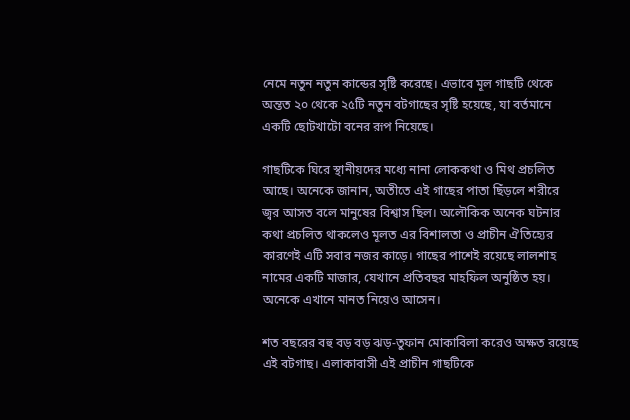নেমে নতুন নতুন কান্ডের সৃষ্টি করেছে। এভাবে মূল গাছটি থেকে অন্তত ২০ থেকে ২৫টি নতুন বটগাছের সৃষ্টি হয়েছে, যা বর্তমানে একটি ছোটখাটো বনের রূপ নিয়েছে।

গাছটিকে ঘিরে স্থানীয়দের মধ্যে নানা লোককথা ও মিথ প্রচলিত আছে। অনেকে জানান, অতীতে এই গাছের পাতা ছিঁড়লে শরীরে জ্বর আসত বলে মানুষের বিশ্বাস ছিল। অলৌকিক অনেক ঘটনার কথা প্রচলিত থাকলেও মূলত এর বিশালতা ও প্রাচীন ঐতিহ্যের কারণেই এটি সবার নজর কাড়ে। গাছের পাশেই রয়েছে লালশাহ নামের একটি মাজার, যেখানে প্রতিবছর মাহফিল অনুষ্ঠিত হয়। অনেকে এখানে মানত নিয়েও আসেন।

শত বছরের বহু বড় বড় ঝড়-তুফান মোকাবিলা করেও অক্ষত রয়েছে এই বটগাছ। এলাকাবাসী এই প্রাচীন গাছটিকে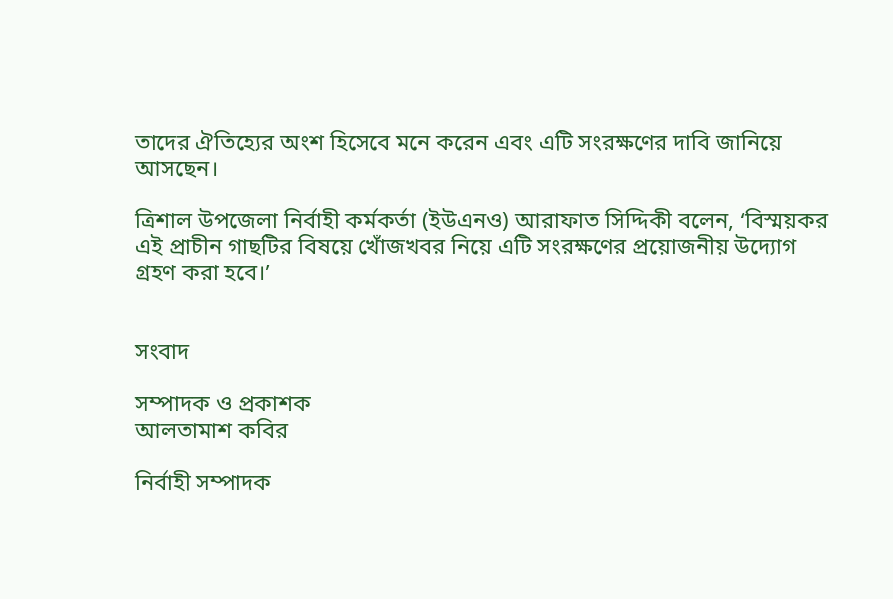তাদের ঐতিহ্যের অংশ হিসেবে মনে করেন এবং এটি সংরক্ষণের দাবি জানিয়ে আসছেন।

ত্রিশাল উপজেলা নির্বাহী কর্মকর্তা (ইউএনও) আরাফাত সিদ্দিকী বলেন, ‘বিস্ময়কর এই প্রাচীন গাছটির বিষয়ে খোঁজখবর নিয়ে এটি সংরক্ষণের প্রয়োজনীয় উদ্যোগ গ্রহণ করা হবে।’


সংবাদ

সম্পাদক ও প্রকাশক
আলতামাশ কবির

নির্বাহী সম্পাদক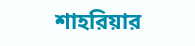শাহরিয়ার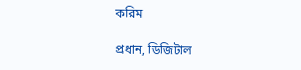করিম

প্রধান, ডিজিটাল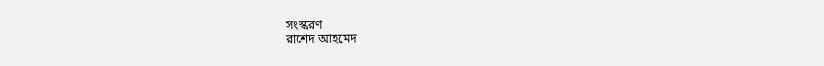সংস্করণ
রাশেদ আহমেদ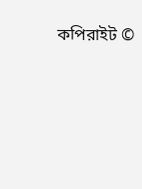কপিরাইট ©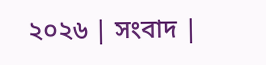২০২৬ | সংবাদ |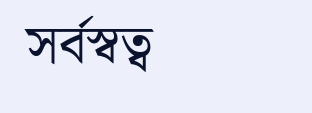সর্বস্বত্ব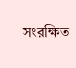সংরক্ষিত